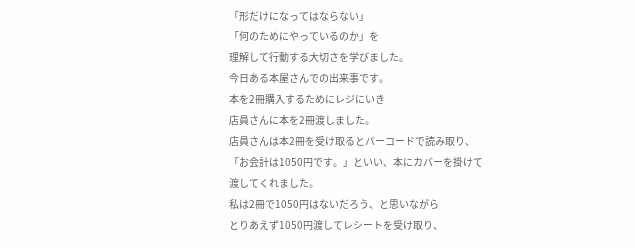「形だけになってはならない」
「何のためにやっているのか」を
理解して行動する大切さを学びました。
今日ある本屋さんでの出来事です。
本を2冊購入するためにレジにいき
店員さんに本を2冊渡しました。
店員さんは本2冊を受け取るとバーコードで読み取り、
「お会計は1050円です。」といい、本にカバーを掛けて
渡してくれました。
私は2冊で1050円はないだろう、と思いながら
とりあえず1050円渡してレシートを受け取り、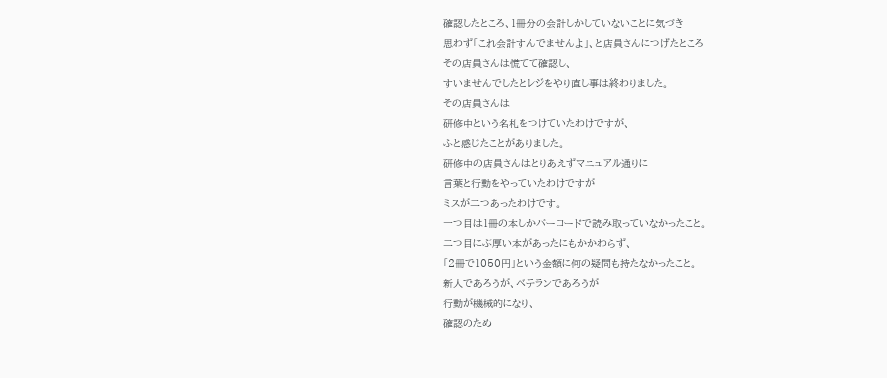確認したところ、1冊分の会計しかしていないことに気づき
思わず「これ会計すんでませんよ」、と店員さんにつげたところ
その店員さんは慌てて確認し、
すいませんでしたとレジをやり直し事は終わりました。
その店員さんは
研修中という名札をつけていたわけですが、
ふと感じたことがありました。
研修中の店員さんはとりあえずマニュアル通りに
言葉と行動をやっていたわけですが
ミスが二つあったわけです。
一つ目は1冊の本しかバーコードで読み取っていなかったこと。
二つ目にぶ厚い本があったにもかかわらず、
「2冊で1050円」という金額に何の疑問も持たなかったこと。
新人であろうが、ベテランであろうが
行動が機械的になり、
確認のため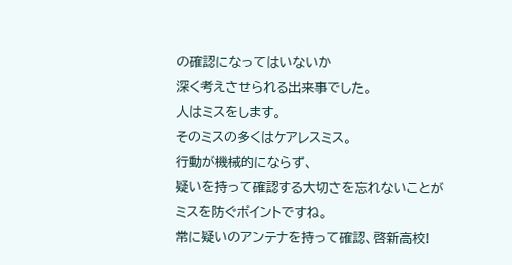の確認になってはいないか
深く考えさせられる出来事でした。
人はミスをします。
そのミスの多くはケアレスミス。
行動が機械的にならず、
疑いを持って確認する大切さを忘れないことが
ミスを防ぐポイントですね。
常に疑いのアンテナを持って確認、啓新高校!